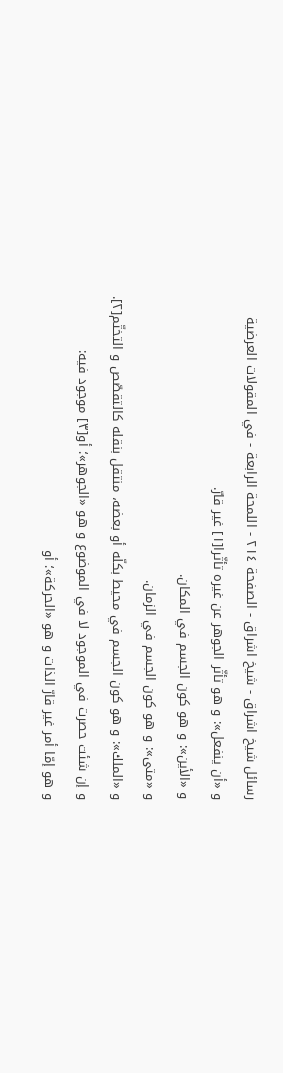رسائل شيخ اشراق - شيخ اشراق - الصفحة ٢١٤ - اللمحة الرابعة - في المقولات العرضية
و «أن ينفعل»: و هو تأثّر الجوهر عن غيره تأثّرا[١] غير قارّ.
و «الأين»: و هو كون الجسم في المكان.
و «متى»: و هو كون الجسم في الزمان.
و «الملك»: و هو كون الجسم في محيط بكلّه أو بعضه، منتقل بنقله كالتقصّص و التختّم[٢].
و إن شئت حصرت في الموجود لا في الموضوع و هو «الجوهر»؛ أو[٣] موجود فيه:
و هو إمّا أمر غير قارّ الذات و هو «الحركة»؛ أو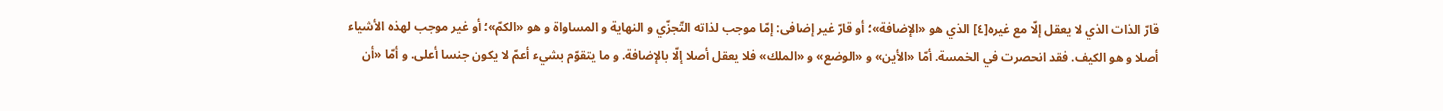قارّ الذات الذي لا يعقل إلّا مع غيره[٤] الذي هو «الإضافة»؛ أو قارّ غير إضافى: إمّا موجب لذاته التّجزّي و النهاية و المساواة و هو «الكمّ»؛ أو غير موجب لهذه الأشياء أصلا و هو الكيف. فقد انحصرت في الخمسة. أمّا «الأين» و «الوضع» و «الملك» فلا يعقل أصلا إلّا بالإضافة. و ما يتقوّم بشيء أعمّ لا يكون جنسا أعلى. و أمّا «أن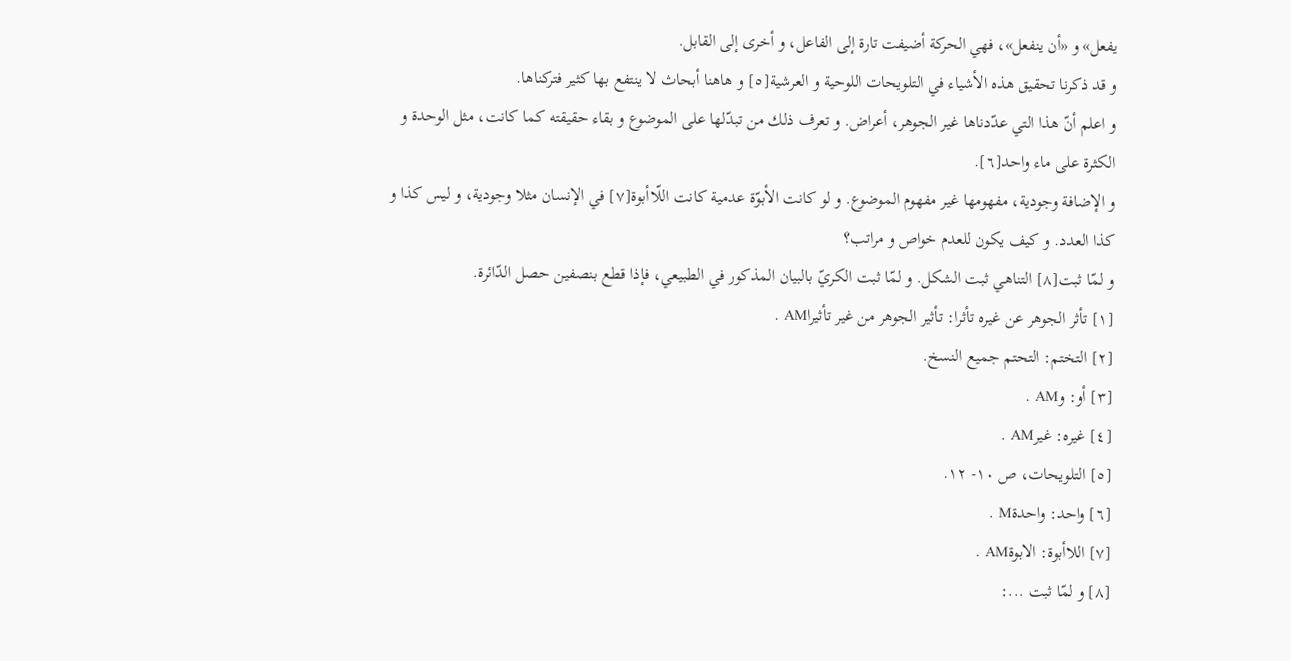يفعل» و «أن ينفعل»، فهي الحركة أضيفت تارة إلى الفاعل، و أخرى إلى القابل.
و قد ذكرنا تحقيق هذه الأشياء في التلويحات اللوحية و العرشية[٥] و هاهنا أبحاث لا ينتفع بها كثير فتركناها.
و اعلم أنّ هذا التي عدّدناها غير الجوهر، أعراض. و تعرف ذلك من تبدّلها على الموضوع و بقاء حقيقته كما كانت، مثل الوحدة و الكثرة على ماء واحد[٦].
و الإضافة وجودية، مفهومها غير مفهوم الموضوع. و لو كانت الأبوّة عدمية كانت اللّاأبوة[٧] في الإنسان مثلا وجودية، و ليس كذا و كذا العدد. و كيف يكون للعدم خواص و مراتب؟
و لمّا ثبت[٨] التناهي ثبت الشكل. و لمّا ثبت الكريّ بالبيان المذكور في الطبيعي، فإذا قطع بنصفين حصل الدّائرة.
[١] تأثر الجوهر عن غيره تأثرا: تأثير الجوهر من غير تأثيراAM .
[٢] التختم: التحتم جميع النسخ.
[٣] أو: وAM .
[٤] غيره: غيرAM .
[٥] التلويحات، ص ١٠- ١٢.
[٦] واحد: واحدةM .
[٧] اللاأبوة: الابوةAM .
[٨] و لمّا ثبت ...: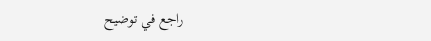راجع في توضيح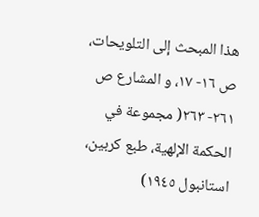هذا المبحث إلى التلويحات، ص ١٦- ١٧، و المشارع ص ٢٦١- ٢٦٣( مجموعة في الحكمة الإلهية، طبع كربين، استانبول ١٩٤٥)